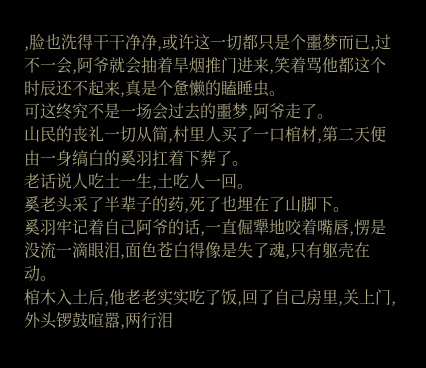,脸也洗得干干净净,或许这一切都只是个噩梦而已,过不一会,阿爷就会抽着旱烟推门进来,笑着骂他都这个时辰还不起来,真是个惫懒的瞌睡虫。
可这终究不是一场会过去的噩梦,阿爷走了。
山民的丧礼一切从简,村里人买了一口棺材,第二天便由一身缟白的奚羽扛着下葬了。
老话说人吃土一生,土吃人一回。
奚老头采了半辈子的药,死了也埋在了山脚下。
奚羽牢记着自己阿爷的话,一直倔犟地咬着嘴唇,愣是没流一滴眼泪,面色苍白得像是失了魂,只有躯壳在动。
棺木入土后,他老老实实吃了饭,回了自己房里,关上门,外头锣鼓喧嚣,两行泪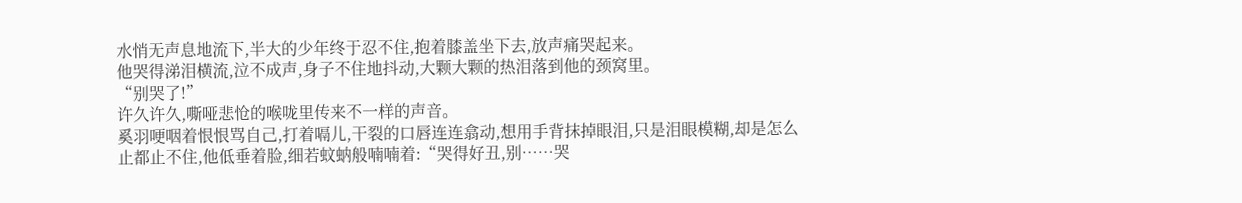水悄无声息地流下,半大的少年终于忍不住,抱着膝盖坐下去,放声痛哭起来。
他哭得涕泪横流,泣不成声,身子不住地抖动,大颗大颗的热泪落到他的颈窝里。
“别哭了!”
许久许久,嘶哑悲怆的喉咙里传来不一样的声音。
奚羽哽咽着恨恨骂自己,打着嗝儿,干裂的口唇连连翕动,想用手背抹掉眼泪,只是泪眼模糊,却是怎么止都止不住,他低垂着脸,细若蚊蚋般喃喃着:“哭得好丑,别……哭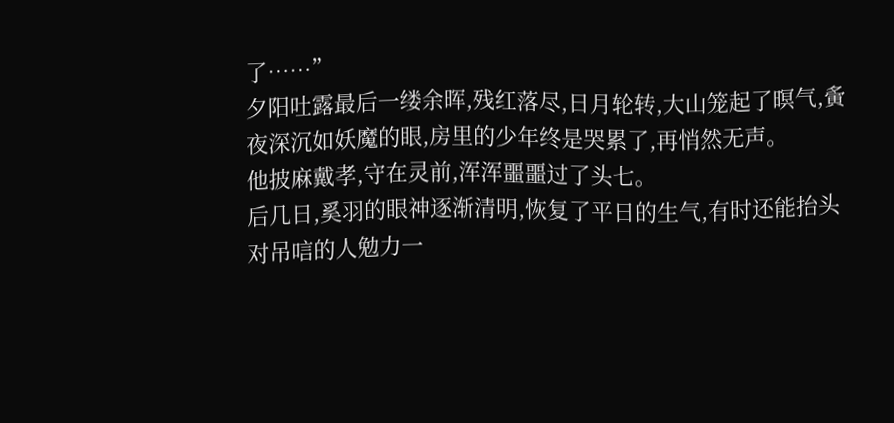了……”
夕阳吐露最后一缕余晖,残红落尽,日月轮转,大山笼起了暝气,夤夜深沉如妖魔的眼,房里的少年终是哭累了,再悄然无声。
他披麻戴孝,守在灵前,浑浑噩噩过了头七。
后几日,奚羽的眼神逐渐清明,恢复了平日的生气,有时还能抬头对吊唁的人勉力一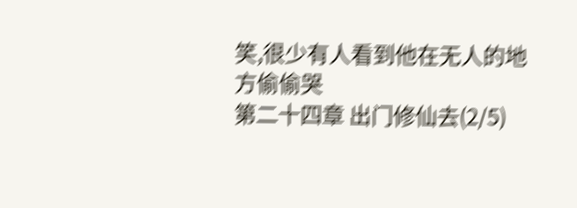笑,很少有人看到他在无人的地方偷偷哭
第二十四章 出门修仙去(2/5)